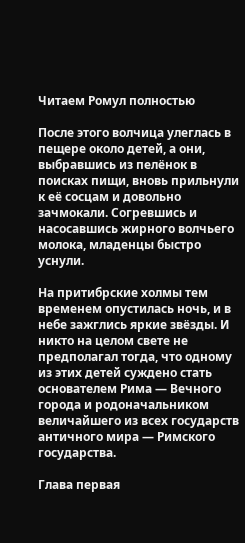Читаем Ромул полностью

После этого волчица улеглась в пещере около детей, а они, выбравшись из пелёнок в поисках пищи, вновь прильнули к её сосцам и довольно зачмокали. Согревшись и насосавшись жирного волчьего молока, младенцы быстро уснули.

На притибрские холмы тем временем опустилась ночь, и в небе зажглись яркие звёзды. И никто на целом свете не предполагал тогда, что одному из этих детей суждено стать основателем Рима — Вечного города и родоначальником величайшего из всех государств античного мира — Римского государства.

Глава первая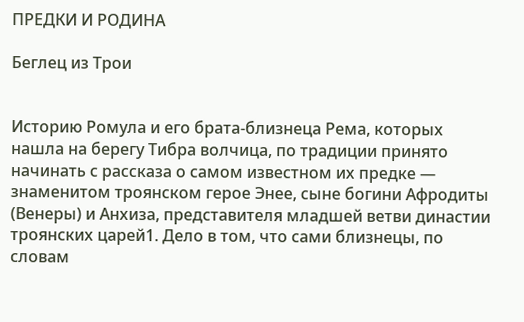ПРЕДКИ И РОДИНА

Беглец из Трои


Историю Ромула и его брата-близнеца Рема, которых нашла на берегу Тибра волчица, по традиции принято начинать с рассказа о самом известном их предке — знаменитом троянском герое Энее, сыне богини Афродиты (Венеры) и Анхиза, представителя младшей ветви династии троянских царей1. Дело в том, что сами близнецы, по словам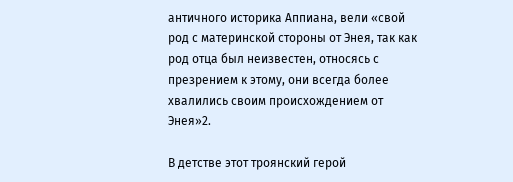античного историка Аппиана, вели «свой род с материнской стороны от Энея, так как род отца был неизвестен, относясь с презрением к этому, они всегда более хвалились своим происхождением от Энея»2.

В детстве этот троянский герой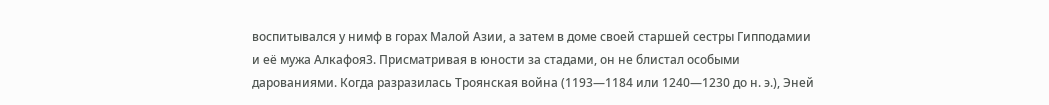воспитывался у нимф в горах Малой Азии, а затем в доме своей старшей сестры Гипподамии и её мужа Алкафоя3. Присматривая в юности за стадами, он не блистал особыми дарованиями. Когда разразилась Троянская война (1193—1184 или 1240—1230 до н. э.), Эней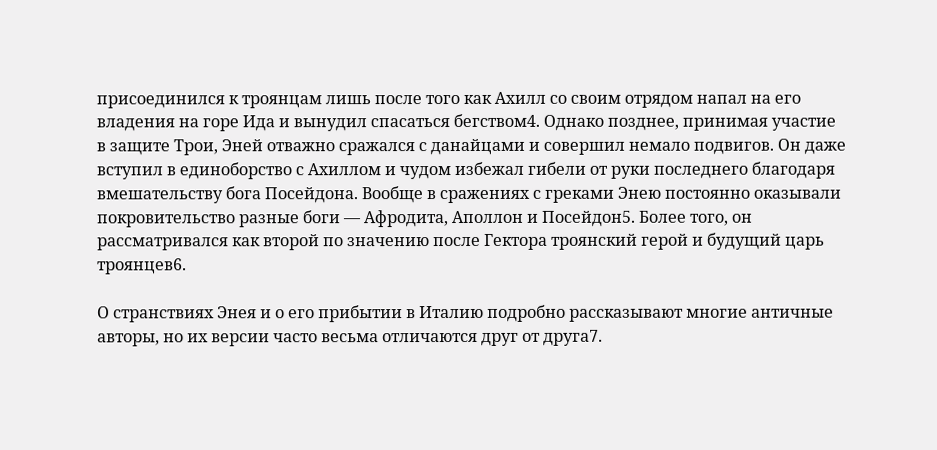присоединился к троянцам лишь после того как Ахилл со своим отрядом напал на его владения на горе Ида и вынудил спасаться бегством4. Однако позднее, принимая участие в защите Трои, Эней отважно сражался с данайцами и совершил немало подвигов. Он даже вступил в единоборство с Ахиллом и чудом избежал гибели от руки последнего благодаря вмешательству бога Посейдона. Вообще в сражениях с греками Энею постоянно оказывали покровительство разные боги — Афродита, Аполлон и Посейдон5. Более того, он рассматривался как второй по значению после Гектора троянский герой и будущий царь троянцев6.

О странствиях Энея и о его прибытии в Италию подробно рассказывают многие античные авторы, но их версии часто весьма отличаются друг от друга7.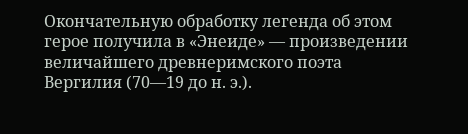Окончательную обработку легенда об этом герое получила в «Энеиде» — произведении величайшего древнеримского поэта Вергилия (70—19 до н. э.).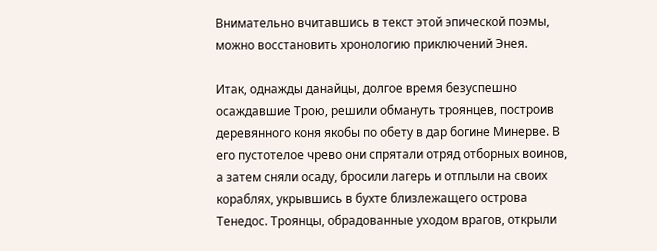Внимательно вчитавшись в текст этой эпической поэмы, можно восстановить хронологию приключений Энея.

Итак, однажды данайцы, долгое время безуспешно осаждавшие Трою, решили обмануть троянцев, построив деревянного коня якобы по обету в дар богине Минерве. В его пустотелое чрево они спрятали отряд отборных воинов, а затем сняли осаду, бросили лагерь и отплыли на своих кораблях, укрывшись в бухте близлежащего острова Тенедос. Троянцы, обрадованные уходом врагов, открыли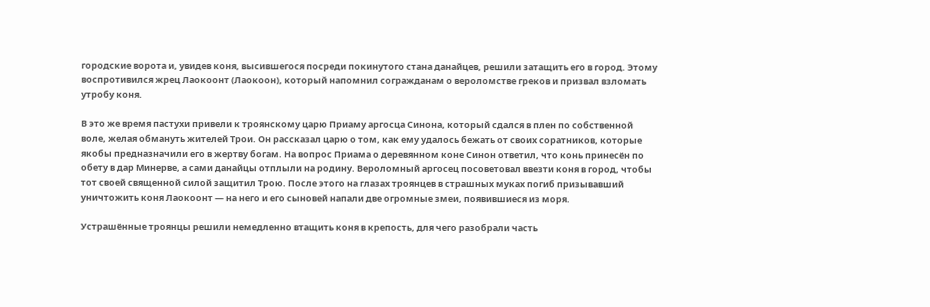городские ворота и, увидев коня, высившегося посреди покинутого стана данайцев, решили затащить его в город. Этому воспротивился жрец Лаокоонт (Лаокоон), который напомнил согражданам о вероломстве греков и призвал взломать утробу коня.

В это же время пастухи привели к троянскому царю Приаму аргосца Синона, который сдался в плен по собственной воле, желая обмануть жителей Трои. Он рассказал царю о том, как ему удалось бежать от своих соратников, которые якобы предназначили его в жертву богам. На вопрос Приама о деревянном коне Синон ответил, что конь принесён по обету в дар Минерве, а сами данайцы отплыли на родину. Вероломный аргосец посоветовал ввезти коня в город, чтобы тот своей священной силой защитил Трою. После этого на глазах троянцев в страшных муках погиб призывавший уничтожить коня Лаокоонт — на него и его сыновей напали две огромные змеи, появившиеся из моря.

Устрашённые троянцы решили немедленно втащить коня в крепость, для чего разобрали часть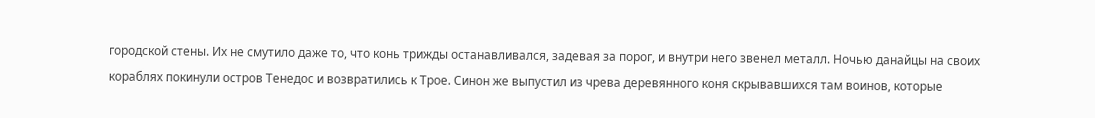городской стены. Их не смутило даже то, что конь трижды останавливался, задевая за порог, и внутри него звенел металл. Ночью данайцы на своих кораблях покинули остров Тенедос и возвратились к Трое. Синон же выпустил из чрева деревянного коня скрывавшихся там воинов, которые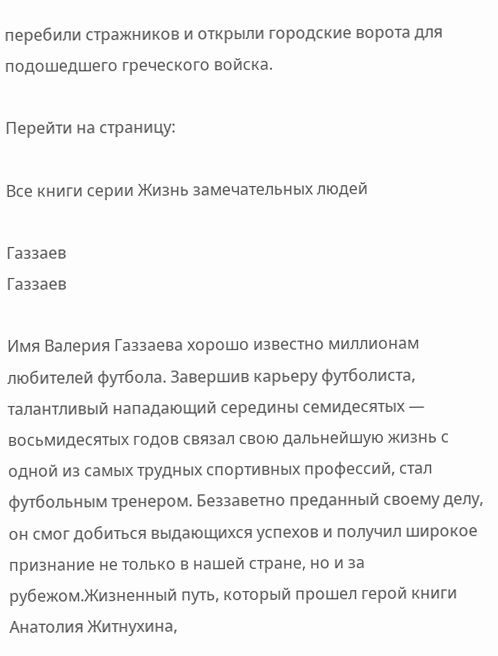перебили стражников и открыли городские ворота для подошедшего греческого войска.

Перейти на страницу:

Все книги серии Жизнь замечательных людей

Газзаев
Газзаев

Имя Валерия Газзаева хорошо известно миллионам любителей футбола. Завершив карьеру футболиста, талантливый нападающий середины семидесятых — восьмидесятых годов связал свою дальнейшую жизнь с одной из самых трудных спортивных профессий, стал футбольным тренером. Беззаветно преданный своему делу, он смог добиться выдающихся успехов и получил широкое признание не только в нашей стране, но и за рубежом.Жизненный путь, который прошел герой книги Анатолия Житнухина,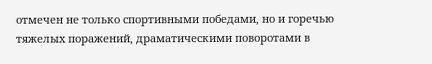отмечен не только спортивными победами, но и горечью тяжелых поражений, драматическими поворотами в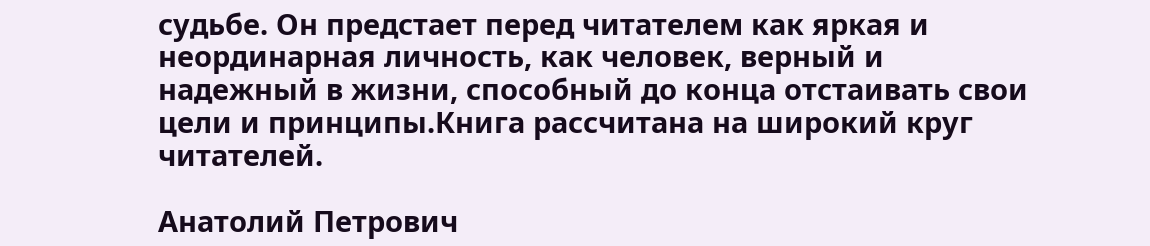судьбе. Он предстает перед читателем как яркая и неординарная личность, как человек, верный и надежный в жизни, способный до конца отстаивать свои цели и принципы.Книга рассчитана на широкий круг читателей.

Анатолий Петрович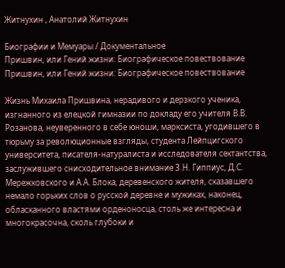Житнухин , Анатолий Житнухин

Биографии и Мемуары / Документальное
Пришвин, или Гений жизни: Биографическое повествование
Пришвин, или Гений жизни: Биографическое повествование

Жизнь Михаила Пришвина, нерадивого и дерзкого ученика, изгнанного из елецкой гимназии по докладу его учителя В.В. Розанова, неуверенного в себе юноши, марксиста, угодившего в тюрьму за революционные взгляды, студента Лейпцигского университета, писателя-натуралиста и исследователя сектантства, заслужившего снисходительное внимание З.Н. Гиппиус, Д.С. Мережковского и А.А. Блока, деревенского жителя, сказавшего немало горьких слов о русской деревне и мужиках, наконец, обласканного властями орденоносца, столь же интересна и многокрасочна, сколь глубоки и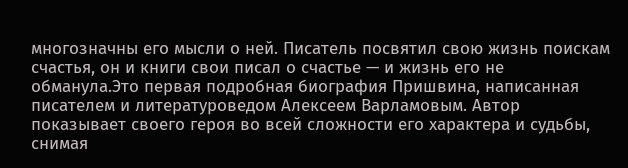многозначны его мысли о ней. Писатель посвятил свою жизнь поискам счастья, он и книги свои писал о счастье — и жизнь его не обманула.Это первая подробная биография Пришвина, написанная писателем и литературоведом Алексеем Варламовым. Автор показывает своего героя во всей сложности его характера и судьбы, снимая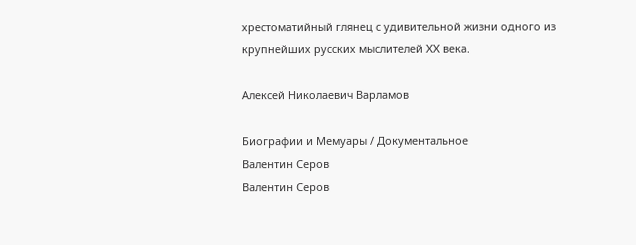хрестоматийный глянец с удивительной жизни одного из крупнейших русских мыслителей XX века.

Алексей Николаевич Варламов

Биографии и Мемуары / Документальное
Валентин Серов
Валентин Серов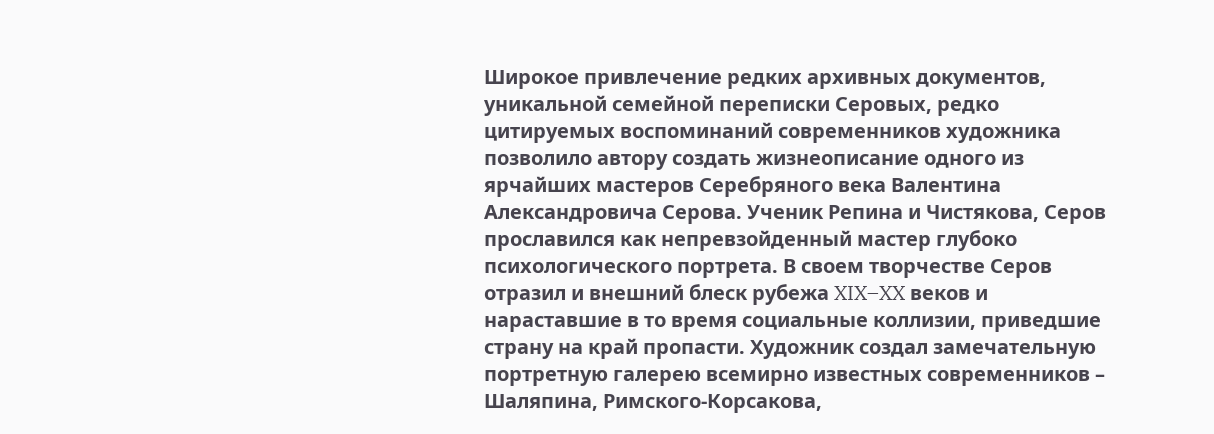Широкое привлечение редких архивных документов, уникальной семейной переписки Серовых, редко цитируемых воспоминаний современников художника позволило автору создать жизнеописание одного из ярчайших мастеров Серебряного века Валентина Александровича Серова. Ученик Репина и Чистякова, Серов прославился как непревзойденный мастер глубоко психологического портрета. В своем творчестве Серов отразил и внешний блеск рубежа XIX–XX веков и нараставшие в то время социальные коллизии, приведшие страну на край пропасти. Художник создал замечательную портретную галерею всемирно известных современников – Шаляпина, Римского-Корсакова,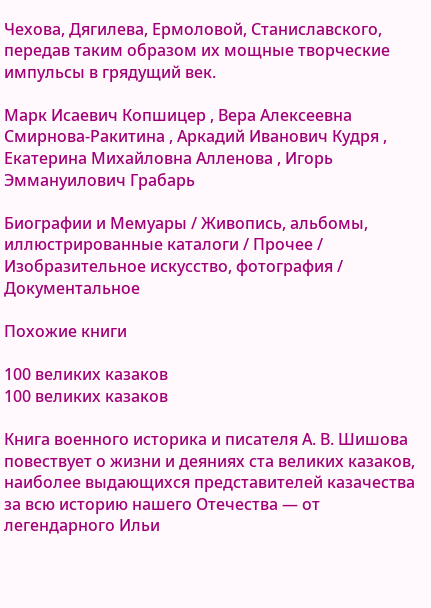Чехова, Дягилева, Ермоловой, Станиславского, передав таким образом их мощные творческие импульсы в грядущий век.

Марк Исаевич Копшицер , Вера Алексеевна Смирнова-Ракитина , Аркадий Иванович Кудря , Екатерина Михайловна Алленова , Игорь Эммануилович Грабарь

Биографии и Мемуары / Живопись, альбомы, иллюстрированные каталоги / Прочее / Изобразительное искусство, фотография / Документальное

Похожие книги

100 великих казаков
100 великих казаков

Книга военного историка и писателя А. В. Шишова повествует о жизни и деяниях ста великих казаков, наиболее выдающихся представителей казачества за всю историю нашего Отечества — от легендарного Ильи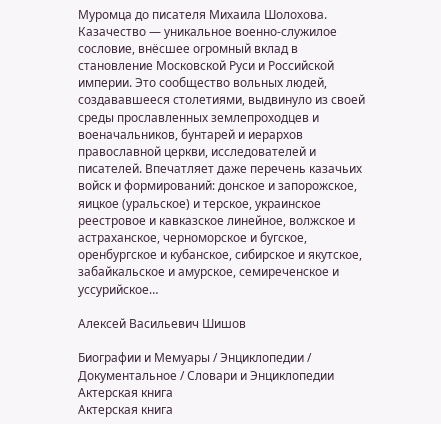Муромца до писателя Михаила Шолохова. Казачество — уникальное военно-служилое сословие, внёсшее огромный вклад в становление Московской Руси и Российской империи. Это сообщество вольных людей, создававшееся столетиями, выдвинуло из своей среды прославленных землепроходцев и военачальников, бунтарей и иерархов православной церкви, исследователей и писателей. Впечатляет даже перечень казачьих войск и формирований: донское и запорожское, яицкое (уральское) и терское, украинское реестровое и кавказское линейное, волжское и астраханское, черноморское и бугское, оренбургское и кубанское, сибирское и якутское, забайкальское и амурское, семиреченское и уссурийское…

Алексей Васильевич Шишов

Биографии и Мемуары / Энциклопедии / Документальное / Словари и Энциклопедии
Актерская книга
Актерская книга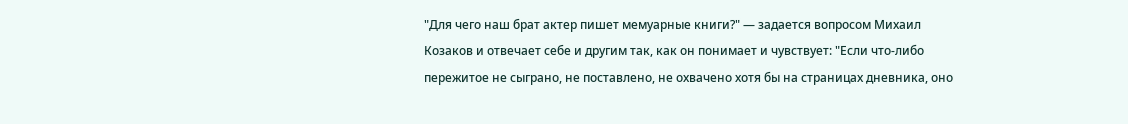"Для чего наш брат актер пишет мемуарные книги?" — задается вопросом Михаил Козаков и отвечает себе и другим так, как он понимает и чувствует: "Если что-либо пережитое не сыграно, не поставлено, не охвачено хотя бы на страницах дневника, оно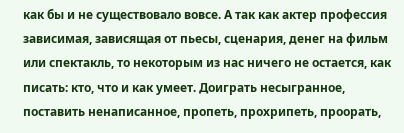как бы и не существовало вовсе. А так как актер профессия зависимая, зависящая от пьесы, сценария, денег на фильм или спектакль, то некоторым из нас ничего не остается, как писать: кто, что и как умеет. Доиграть несыгранное, поставить ненаписанное, пропеть, прохрипеть, проорать,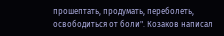прошептать, продумать, переболеть, освободиться от боли". Козаков написал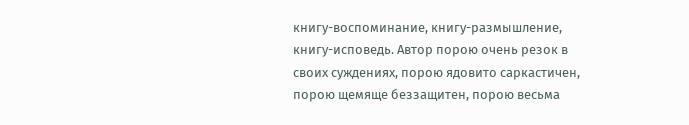книгу-воспоминание, книгу-размышление, книгу-исповедь. Автор порою очень резок в своих суждениях, порою ядовито саркастичен, порою щемяще беззащитен, порою весьма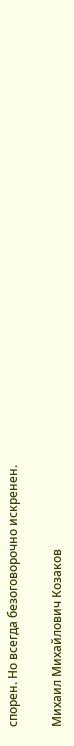спорен. Но всегда безоговорочно искренен.

Михаил Михайлович Козаков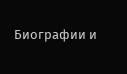Биографии и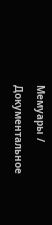Мемуары / Документальное